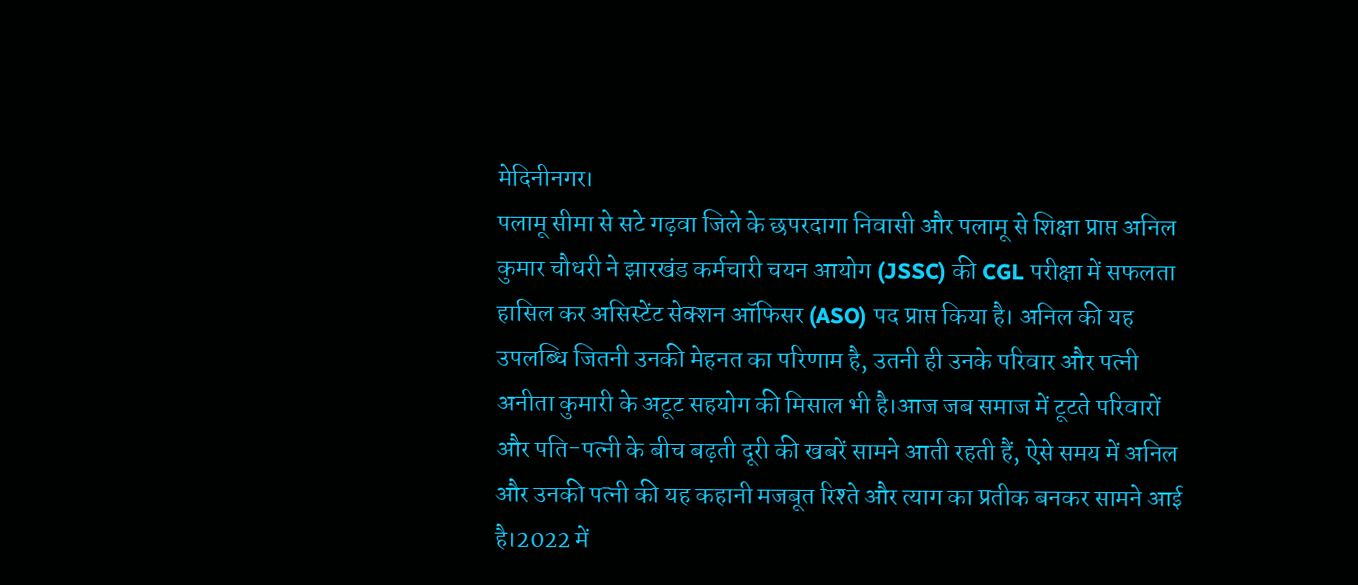मेदिनीनगर।
पलामू सीमा से सटे गढ़वा जिले के छपरदागा निवासी और पलामू से शिक्षा प्राप्त अनिल कुमार चौधरी ने झारखंड कर्मचारी चयन आयोग (JSSC) की CGL परीक्षा में सफलता हासिल कर असिस्टेंट सेक्शन ऑफिसर (ASO) पद प्राप्त किया है। अनिल की यह उपलब्धि जितनी उनकी मेहनत का परिणाम है, उतनी ही उनके परिवार और पत्नी अनीता कुमारी के अटूट सहयोग की मिसाल भी है।आज जब समाज में टूटते परिवारों और पति-पत्नी के बीच बढ़ती दूरी की खबरें सामने आती रहती हैं, ऐसे समय में अनिल और उनकी पत्नी की यह कहानी मजबूत रिश्ते और त्याग का प्रतीक बनकर सामने आई है।2022 में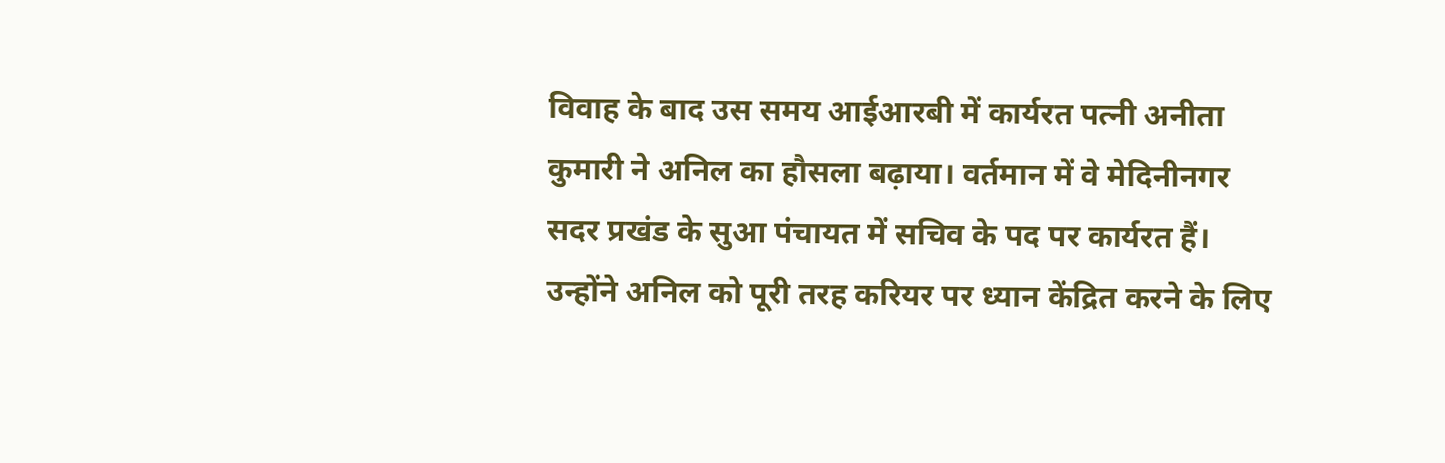विवाह के बाद उस समय आईआरबी में कार्यरत पत्नी अनीता कुमारी ने अनिल का हौसला बढ़ाया। वर्तमान में वे मेदिनीनगर सदर प्रखंड के सुआ पंचायत में सचिव के पद पर कार्यरत हैं। उन्होंने अनिल को पूरी तरह करियर पर ध्यान केंद्रित करने के लिए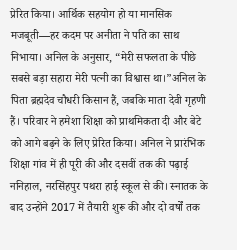प्रेरित किया। आर्थिक सहयोग हो या मानसिक मजबूती—हर कदम पर अनीता ने पति का साथ निभाया। अनिल के अनुसार, “मेरी सफलता के पीछे सबसे बड़ा सहारा मेरी पत्नी का विश्वास था।”अनिल के पिता ब्रह्मदेव चौधरी किसान हैं, जबकि माता देवी गृहणी हैं। परिवार ने हमेशा शिक्षा को प्राथमिकता दी और बेटे को आगे बढ़ने के लिए प्रेरित किया। अनिल ने प्रारंभिक शिक्षा गांव में ही पूरी की और दसवीं तक की पढ़ाई ननिहाल, नरसिंहपुर पथरा हाई स्कूल से की। स्नातक के बाद उन्होंने 2017 में तैयारी शुरू की और दो वर्षों तक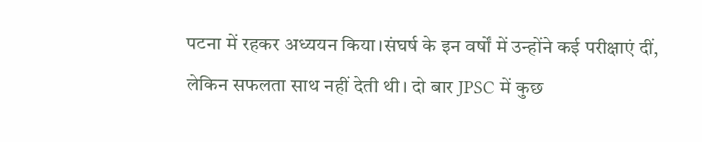पटना में रहकर अध्ययन किया।संघर्ष के इन वर्षों में उन्होंने कई परीक्षाएं दीं, लेकिन सफलता साथ नहीं देती थी। दो बार JPSC में कुछ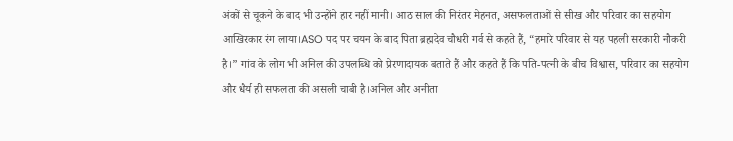अंकों से चूकने के बाद भी उन्होंने हार नहीं मानी। आठ साल की निरंतर मेहनत, असफलताओं से सीख और परिवार का सहयोग आखिरकार रंग लाया।ASO पद पर चयन के बाद पिता ब्रह्मदेव चौधरी गर्व से कहते हैं, “हमारे परिवार से यह पहली सरकारी नौकरी है।” गांव के लोग भी अनिल की उपलब्धि को प्रेरणादायक बताते हैं और कहते हैं कि पति-पत्नी के बीच विश्वास, परिवार का सहयोग और धैर्य ही सफलता की असली चाबी है।अनिल और अनीता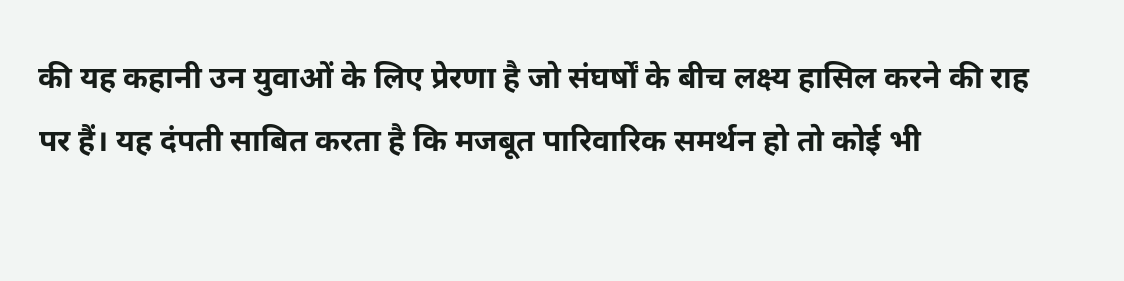की यह कहानी उन युवाओं के लिए प्रेरणा है जो संघर्षों के बीच लक्ष्य हासिल करने की राह पर हैं। यह दंपती साबित करता है कि मजबूत पारिवारिक समर्थन हो तो कोई भी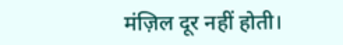मंज़िल दूर नहीं होती।